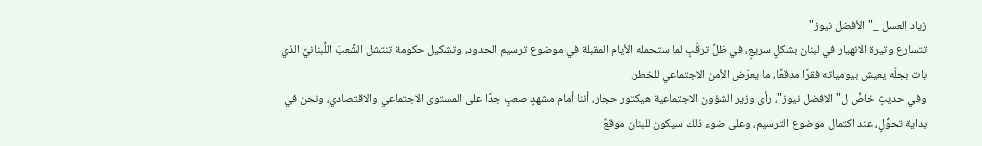زياد العسل _"الأفضل نيوز"
تتسارع وتيرة الانهيار في لبنان بشكلٍ سريعٍ، في ظلِّ ترقّبٍ لما ستحمله الأيام المقبلة في موضوع ترسيم الحدود، وتشكيل حكومة تنتشل الشَّعبَ اللُّبنانيَّ الذي بات بجلّه يعيش بيومياته فقرًا مدقعًا، ما يعرّض الأمن الاجتماعي للخطر.
وفي حديثٍ خاصٍّ ل"الافضل نيوز"، رأى وزير الشؤون الاجتماعية هيكتور حجار، أننا أمام مشهدٍ صعبٍ جدًا على المستوى الاجتماعي والاقتصادي، ونحن في بداية تحوُّلٍ، عند اكتمال موضوع الترسيم، وعلى ضوء ذلك سيكون للبنان موقعٌ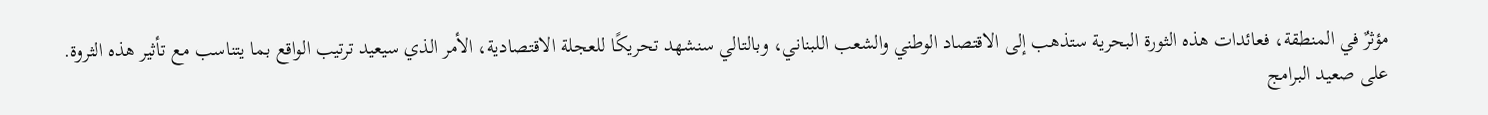مؤثرٌ في المنطقة، فعائدات هذه الثورة البحرية ستذهب إلى الاقتصاد الوطني والشعب اللبناني، وبالتالي سنشهد تحريكًا للعجلة الاقتصادية، الأمر الذي سيعيد ترتيب الواقع بما يتناسب مع تأثير هذه الثروة.
على صعيد البرامج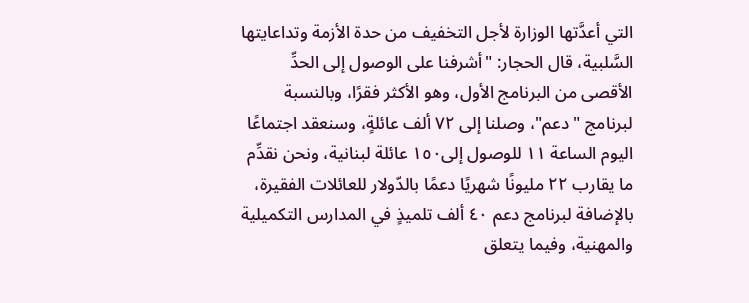التي أعدَّتها الوزارة لأجل التخفيف من حدة الأزمة وتداعايتها السَّلبية، قال الحجار: "أشرفنا على الوصول إلى الحدِّ الأقصى من البرنامج الأول، وهو الأكثر فقرًا، وبالنسبة لبرنامج "دعم"، وصلنا إلى ٧٢ ألف عائلةٍ، وسنعقد اجتماعًا اليوم الساعة ١١ للوصول إلى١٥٠ عائلة لبنانية، ونحن نقدِّم ما يقارب ٢٢ مليونًا شهريًا دعمًا بالدّولار للعائلات الفقيرة، بالإضافة لبرنامج دعم ٤٠ ألف تلميذٍ في المدارس التكميلية والمهنية، وفيما يتعلق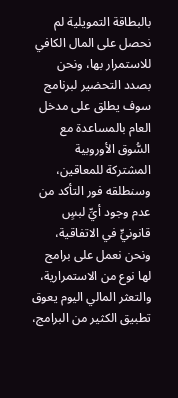بالبطاقة التمويلية لم نحصل على المال الكافي للاستمرار بها، ونحن بصدد التحضير لبرنامج سوف يطلق على مدخل العام بالمساعدة مع السُّوق الأوروبية المشتركة للمعاقين، وسنطلقه فور التأكد من عدم وجود أيِّ لبسٍ قانونيٍّ في الاتفاقية، ونحن نعمل على برامج لها نوع من الاستمرارية، والتعثر المالي اليوم يعوق تطبيق الكثير من البرامج،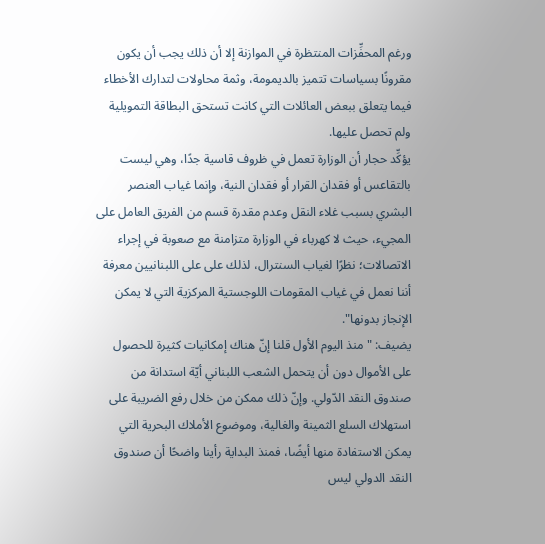ورغم المحفِّزات المنتظرة في الموازنة إلا أن ذلك يجب أن يكون مقرونًا بسياسات تتميز بالديمومة، وثمة محاولات لتدارك الأخطاء فيما يتعلق ببعض العائلات التي كانت تستحق البطاقة التمويلية ولم تحصل عليها.
يؤكِّد حجار أن الوزارة تعمل في ظروف قاسية جدًا، وهي ليست بالتقاعس أو فقدان القرار أو فقدان النية، وإنما غياب العنصر البشري بسبب غلاء النقل وعدم مقدرة قسم من الفريق العامل على المجيء، حيث لا كهرباء في الوزارة متزامنة مع صعوبة في إجراء الاتصالات؛ نظرًا لغياب السنترال، لذلك على على اللبنانيين معرفة أننا نعمل في غياب المقومات اللوجستية المركزية التي لا يمكن الإنجاز بدونها".
يضيف: "منذ اليوم الأول قلنا إنّ هناك إمكانيات كثيرة للحصول على الأموال دون أن يتحمل الشعب اللبناني أيّة استدانة من صندوق النقد الدّولي. وإنّ ذلك ممكن من خلال رفع الضريبة على استهلاك السلع الثمينة والغالية، وموضوع الأملاك البحرية التي يمكن الاستفادة منها أيضًا، فمنذ البداية رأينا واضحًا أن صندوق النقد الدولي ليس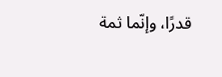قدرًا، وإنّما ثمة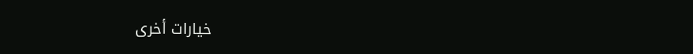خيارات أخرى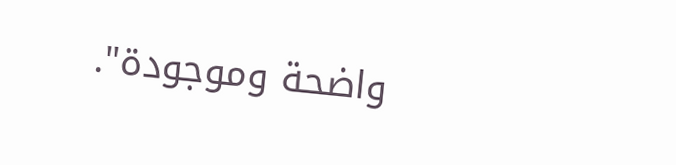واضحة وموجودة".